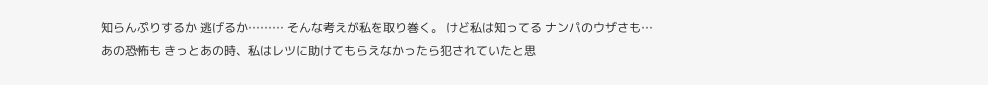知らんぷりするか 逃げるか……… そんな考えが私を取り巻く。 けど私は知ってる ナンパのウザさも…あの恐怖も きっとあの時、私はレツに助けてもらえなかったら犯されていたと思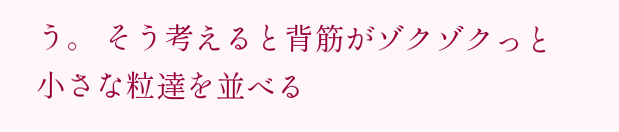う。 そう考えると背筋がゾクゾクっと小さな粒達を並べる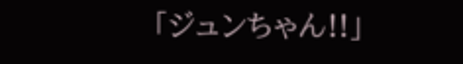「ジュンちゃん!!」